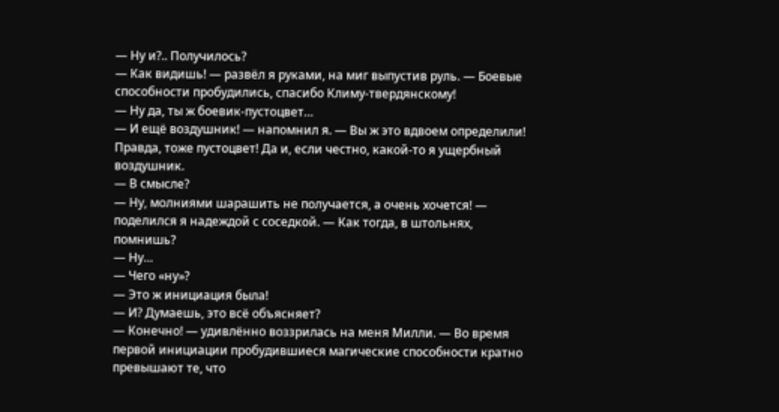— Ну и?.. Получилось?
— Как видишь! — развёл я руками, на миг выпустив руль. — Боевые способности пробудились, спасибо Климу-твердянскому!
— Ну да, ты ж боевик-пустоцвет…
— И ещё воздушник! — напомнил я. — Вы ж это вдвоем определили! Правда, тоже пустоцвет! Да и, если честно, какой-то я ущербный воздушник.
— В смысле?
— Ну, молниями шарашить не получается, а очень хочется! — поделился я надеждой с соседкой. — Как тогда, в штольнях, помнишь?
— Ну…
— Чего «ну»?
— Это ж инициация была!
— И? Думаешь, это всё объясняет?
— Конечно! — удивлённо воззрилась на меня Милли. — Во время первой инициации пробудившиеся магические способности кратно превышают те, что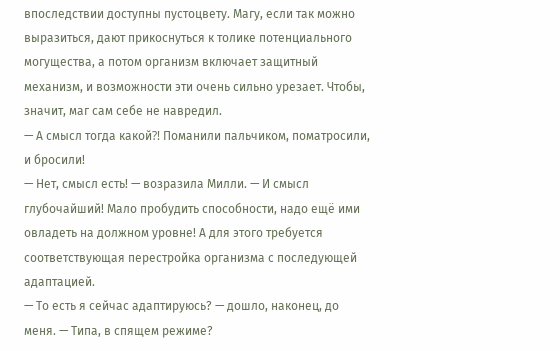впоследствии доступны пустоцвету. Магу, если так можно выразиться, дают прикоснуться к толике потенциального могущества, а потом организм включает защитный механизм, и возможности эти очень сильно урезает. Чтобы, значит, маг сам себе не навредил.
— А смысл тогда какой⁈ Поманили пальчиком, поматросили, и бросили!
— Нет, смысл есть! — возразила Милли. — И смысл глубочайший! Мало пробудить способности, надо ещё ими овладеть на должном уровне! А для этого требуется соответствующая перестройка организма с последующей адаптацией.
— То есть я сейчас адаптируюсь? — дошло, наконец, до меня. — Типа, в спящем режиме?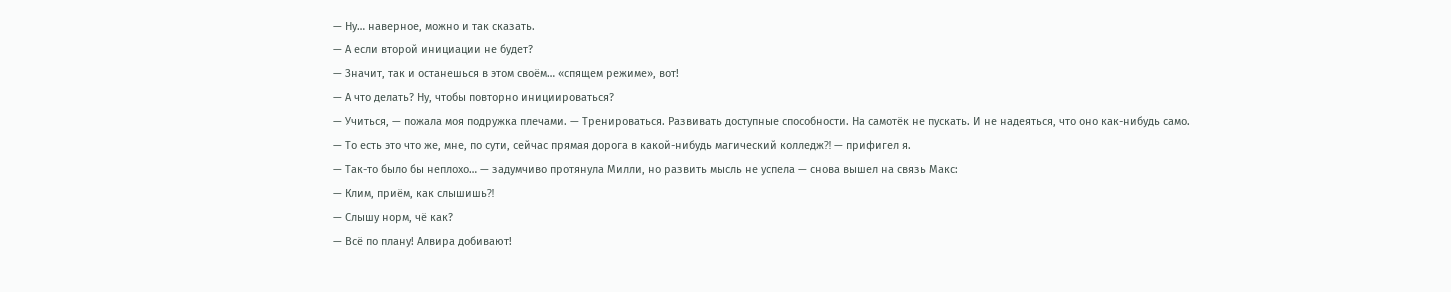— Ну… наверное, можно и так сказать.
— А если второй инициации не будет?
— Значит, так и останешься в этом своём… «спящем режиме», вот!
— А что делать? Ну, чтобы повторно инициироваться?
— Учиться, — пожала моя подружка плечами. — Тренироваться. Развивать доступные способности. На самотёк не пускать. И не надеяться, что оно как-нибудь само.
— То есть это что же, мне, по сути, сейчас прямая дорога в какой-нибудь магический колледж⁈ — прифигел я.
— Так-то было бы неплохо… — задумчиво протянула Милли, но развить мысль не успела — снова вышел на связь Макс:
— Клим, приём, как слышишь⁈
— Слышу норм, чё как?
— Всё по плану! Алвира добивают!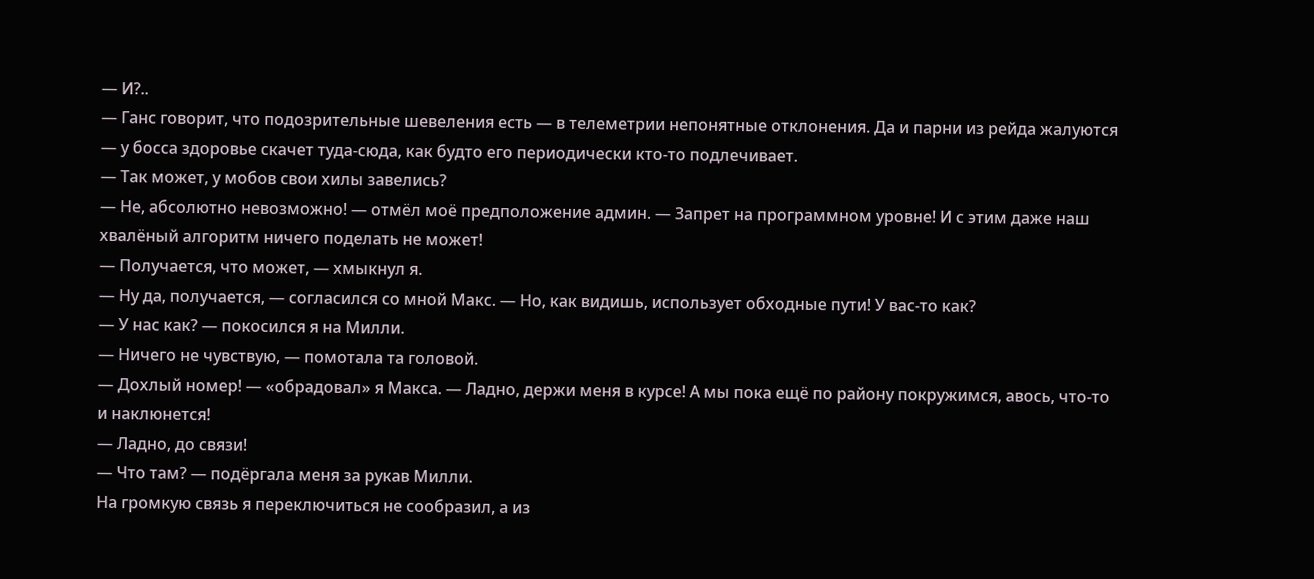— И?..
— Ганс говорит, что подозрительные шевеления есть — в телеметрии непонятные отклонения. Да и парни из рейда жалуются — у босса здоровье скачет туда-сюда, как будто его периодически кто-то подлечивает.
— Так может, у мобов свои хилы завелись?
— Не, абсолютно невозможно! — отмёл моё предположение админ. — Запрет на программном уровне! И с этим даже наш хвалёный алгоритм ничего поделать не может!
— Получается, что может, — хмыкнул я.
— Ну да, получается, — согласился со мной Макс. — Но, как видишь, использует обходные пути! У вас-то как?
— У нас как? — покосился я на Милли.
— Ничего не чувствую, — помотала та головой.
— Дохлый номер! — «обрадовал» я Макса. — Ладно, держи меня в курсе! А мы пока ещё по району покружимся, авось, что-то и наклюнется!
— Ладно, до связи!
— Что там? — подёргала меня за рукав Милли.
На громкую связь я переключиться не сообразил, а из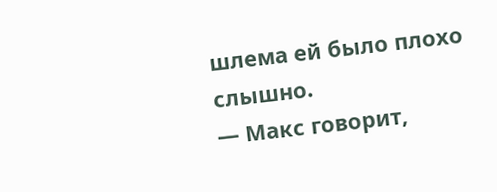шлема ей было плохо слышно.
— Макс говорит,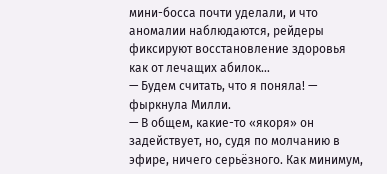мини-босса почти уделали, и что аномалии наблюдаются, рейдеры фиксируют восстановление здоровья как от лечащих абилок…
— Будем считать, что я поняла! — фыркнула Милли.
— В общем, какие-то «якоря» он задействует, но, судя по молчанию в эфире, ничего серьёзного. Как минимум,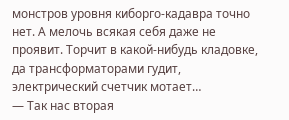монстров уровня киборго-кадавра точно нет. А мелочь всякая себя даже не проявит. Торчит в какой-нибудь кладовке, да трансформаторами гудит, электрический счетчик мотает…
— Так нас вторая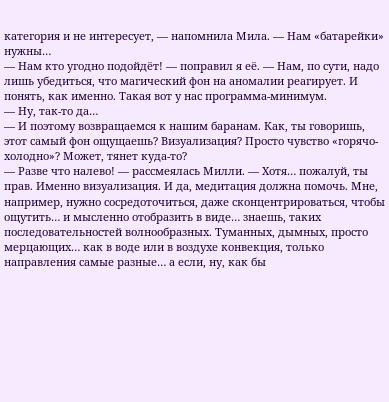категория и не интересует, — напомнила Мила. — Нам «батарейки» нужны…
— Нам кто угодно подойдёт! — поправил я её. — Нам, по сути, надо лишь убедиться, что магический фон на аномалии реагирует. И понять, как именно. Такая вот у нас программа-минимум.
— Ну, так-то да…
— И поэтому возвращаемся к нашим баранам. Как, ты говоришь, этот самый фон ощущаешь? Визуализация? Просто чувство «горячо-холодно»? Может, тянет куда-то?
— Разве что налево! — рассмеялась Милли. — Хотя… пожалуй, ты прав. Именно визуализация. И да, медитация должна помочь. Мне, например, нужно сосредоточиться, даже сконцентрироваться, чтобы ощутить… и мысленно отобразить в виде… знаешь, таких последовательностей волнообразных. Туманных, дымных, просто мерцающих… как в воде или в воздухе конвекция, только направления самые разные… а если, ну, как бы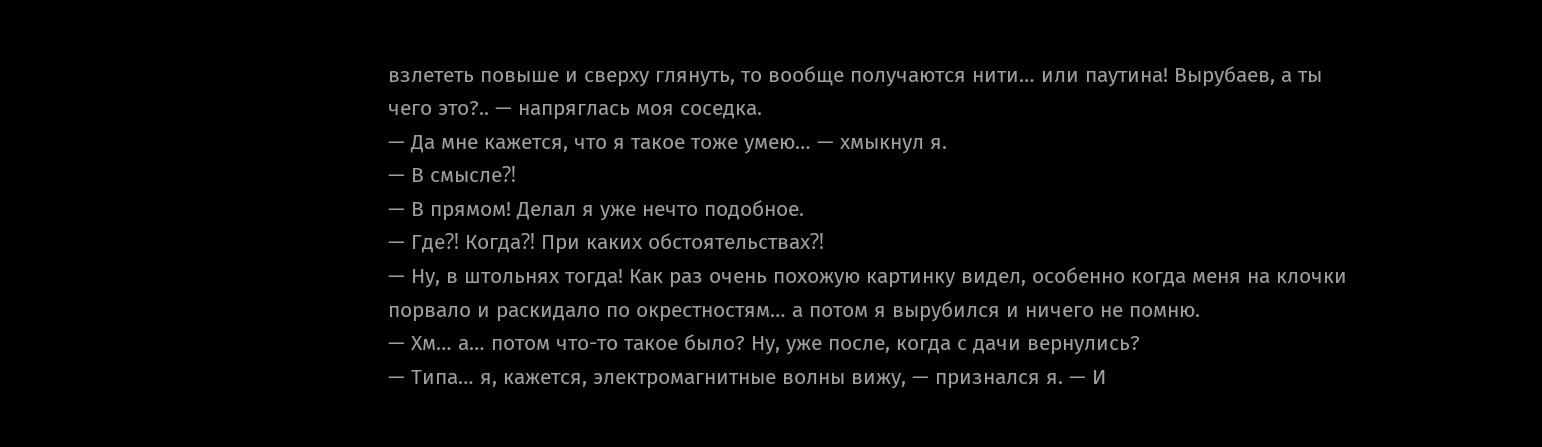взлететь повыше и сверху глянуть, то вообще получаются нити… или паутина! Вырубаев, а ты чего это?.. — напряглась моя соседка.
— Да мне кажется, что я такое тоже умею… — хмыкнул я.
— В смысле⁈
— В прямом! Делал я уже нечто подобное.
— Где⁈ Когда⁈ При каких обстоятельствах⁈
— Ну, в штольнях тогда! Как раз очень похожую картинку видел, особенно когда меня на клочки порвало и раскидало по окрестностям… а потом я вырубился и ничего не помню.
— Хм… а… потом что-то такое было? Ну, уже после, когда с дачи вернулись?
— Типа… я, кажется, электромагнитные волны вижу, — признался я. — И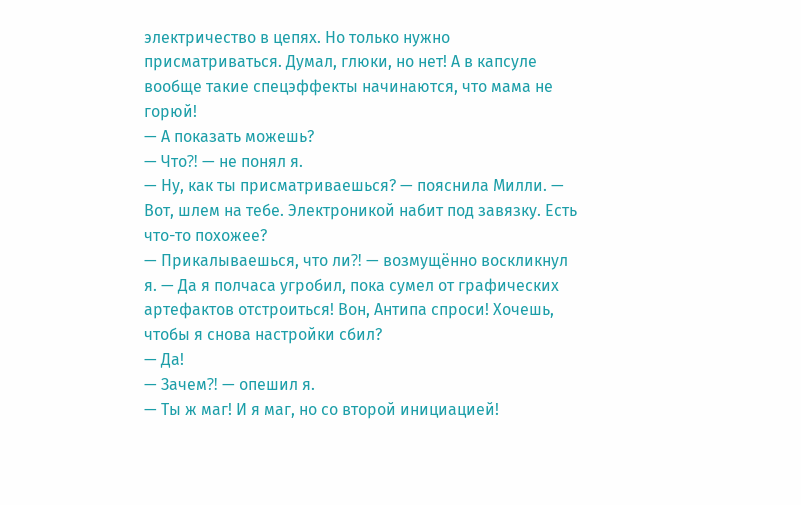электричество в цепях. Но только нужно присматриваться. Думал, глюки, но нет! А в капсуле вообще такие спецэффекты начинаются, что мама не горюй!
— А показать можешь?
— Что⁈ — не понял я.
— Ну, как ты присматриваешься? — пояснила Милли. — Вот, шлем на тебе. Электроникой набит под завязку. Есть что-то похожее?
— Прикалываешься, что ли⁈ — возмущённо воскликнул я. — Да я полчаса угробил, пока сумел от графических артефактов отстроиться! Вон, Антипа спроси! Хочешь, чтобы я снова настройки сбил?
— Да!
— Зачем⁈ — опешил я.
— Ты ж маг! И я маг, но со второй инициацией!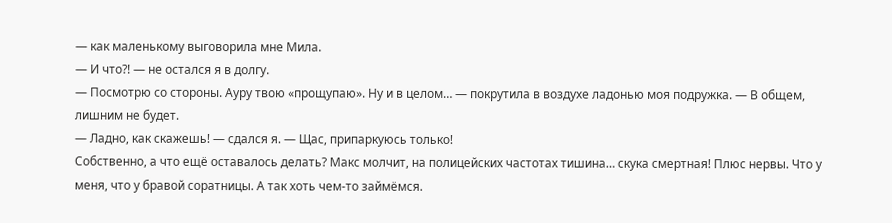— как маленькому выговорила мне Мила.
— И что⁈ — не остался я в долгу.
— Посмотрю со стороны. Ауру твою «прощупаю». Ну и в целом… — покрутила в воздухе ладонью моя подружка. — В общем, лишним не будет.
— Ладно, как скажешь! — сдался я. — Щас, припаркуюсь только!
Собственно, а что ещё оставалось делать? Макс молчит, на полицейских частотах тишина… скука смертная! Плюс нервы. Что у меня, что у бравой соратницы. А так хоть чем-то займёмся.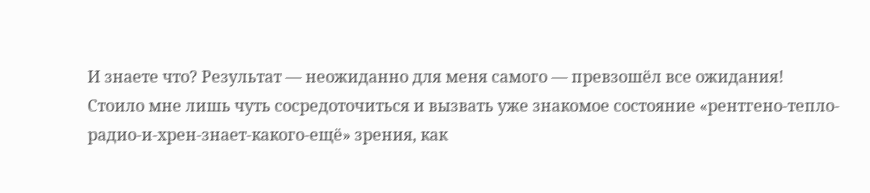И знаете что? Результат — неожиданно для меня самого — превзошёл все ожидания!
Стоило мне лишь чуть сосредоточиться и вызвать уже знакомое состояние «рентгено-тепло-радио-и-хрен-знает-какого-ещё» зрения, как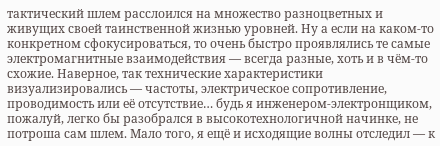тактический шлем расслоился на множество разноцветных и живущих своей таинственной жизнью уровней. Ну а если на каком-то конкретном сфокусироваться, то очень быстро проявлялись те самые электромагнитные взаимодействия — всегда разные, хоть и в чём-то схожие. Наверное, так технические характеристики визуализировались — частоты, электрическое сопротивление, проводимость или её отсутствие… будь я инженером-электронщиком, пожалуй, легко бы разобрался в высокотехнологичной начинке, не потроша сам шлем. Мало того, я ещё и исходящие волны отследил — к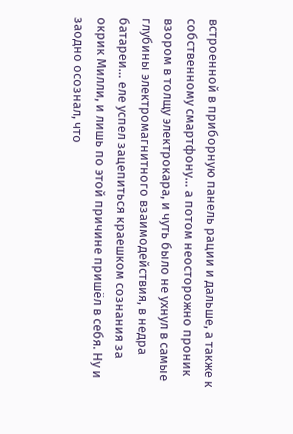встроенной в приборную панель рации и дальше, а также к собственному смартфону… а потом неосторожно проник взором в толщу электрокара, и чуть было не ухнул в самые глубины электромагнитного взаимодействия, в недра батареи… еле успел зацепиться краешком сознания за окрик Милли, и лишь по этой причине пришёл в себя. Ну и заодно осознал, что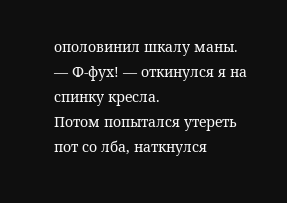ополовинил шкалу маны.
— Ф-фух! — откинулся я на спинку кресла.
Потом попытался утереть пот со лба, наткнулся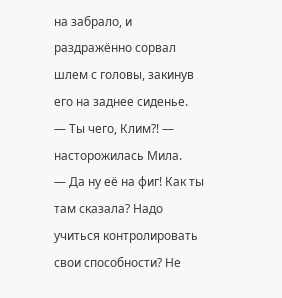на забрало, и раздражённо сорвал шлем с головы, закинув его на заднее сиденье.
— Ты чего, Клим⁈ — насторожилась Мила.
— Да ну её на фиг! Как ты там сказала? Надо учиться контролировать свои способности? Не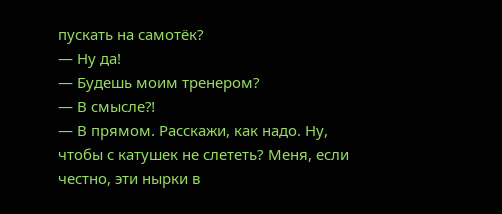пускать на самотёк?
— Ну да!
— Будешь моим тренером?
— В смысле⁈
— В прямом. Расскажи, как надо. Ну, чтобы с катушек не слететь? Меня, если честно, эти нырки в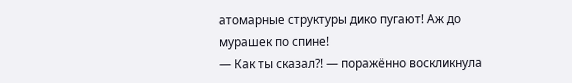атомарные структуры дико пугают! Аж до мурашек по спине!
— Как ты сказал⁈ — поражённо воскликнула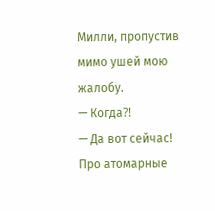Милли, пропустив мимо ушей мою жалобу.
— Когда⁈
— Да вот сейчас! Про атомарные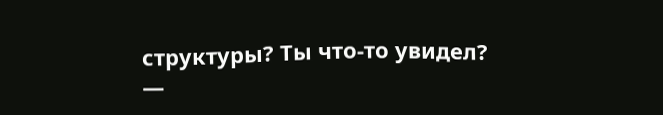структуры? Ты что-то увидел?
—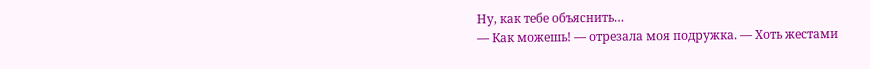Ну, как тебе объяснить…
— Как можешь! — отрезала моя подружка. — Хоть жестами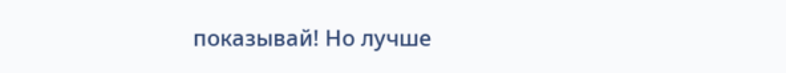показывай! Но лучше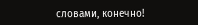словами, конечно!